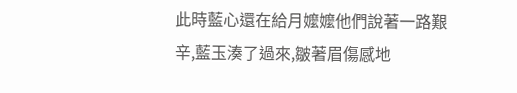此時藍心還在給月嬤嬤他們說著一路艱辛,藍玉湊了過來,皺著眉傷感地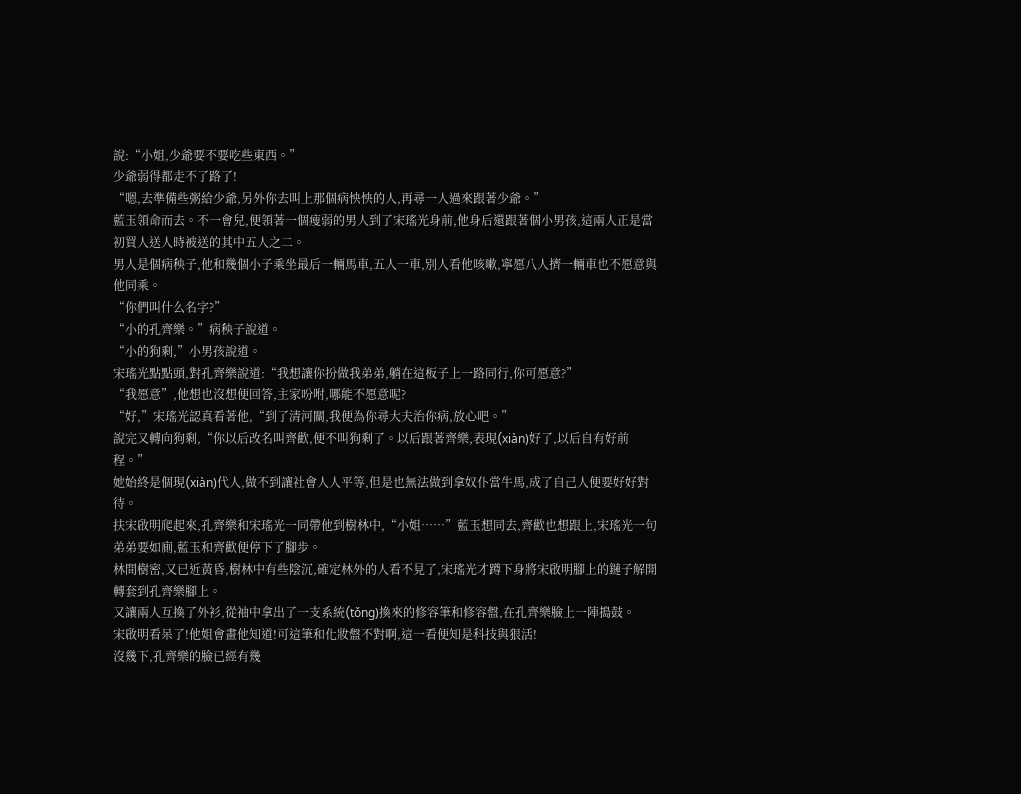說:“小姐,少爺要不要吃些東西。”
少爺弱得都走不了路了!
“嗯,去準備些粥給少爺,另外你去叫上那個病怏怏的人,再尋一人過來跟著少爺。”
藍玉領命而去。不一會兒,便領著一個瘦弱的男人到了宋瑤光身前,他身后還跟著個小男孩,這兩人正是當初買人送人時被送的其中五人之二。
男人是個病秧子,他和幾個小子乘坐最后一輛馬車,五人一車,別人看他咳嗽,寧愿八人擠一輛車也不愿意與他同乘。
“你們叫什么名字?”
“小的孔齊樂。”病秧子說道。
“小的狗剩,”小男孩說道。
宋瑤光點點頭,對孔齊樂說道:“我想讓你扮做我弟弟,躺在這板子上一路同行,你可愿意?”
“我愿意”,他想也沒想便回答,主家吩咐,哪能不愿意呢?
“好,”宋瑤光認真看著他,“到了清河關,我便為你尋大夫治你病,放心吧。”
說完又轉向狗剩,“你以后改名叫齊歡,便不叫狗剩了。以后跟著齊樂,表現(xiàn)好了,以后自有好前程。”
她始終是個現(xiàn)代人,做不到讓社會人人平等,但是也無法做到拿奴仆當牛馬,成了自己人便要好好對待。
扶宋啟明爬起來,孔齊樂和宋瑤光一同帶他到樹林中,“小姐……”藍玉想同去,齊歡也想跟上,宋瑤光一句弟弟要如廁,藍玉和齊歡便停下了腳步。
林間樹密,又已近黃昏,樹林中有些陰沉,確定林外的人看不見了,宋瑤光才蹲下身將宋啟明腳上的鏈子解開轉套到孔齊樂腳上。
又讓兩人互換了外衫,從袖中拿出了一支系統(tǒng)換來的修容筆和修容盤,在孔齊樂臉上一陣搗鼓。
宋啟明看呆了!他姐會畫他知道!可這筆和化妝盤不對啊,這一看便知是科技與狠活!
沒幾下,孔齊樂的臉已經有幾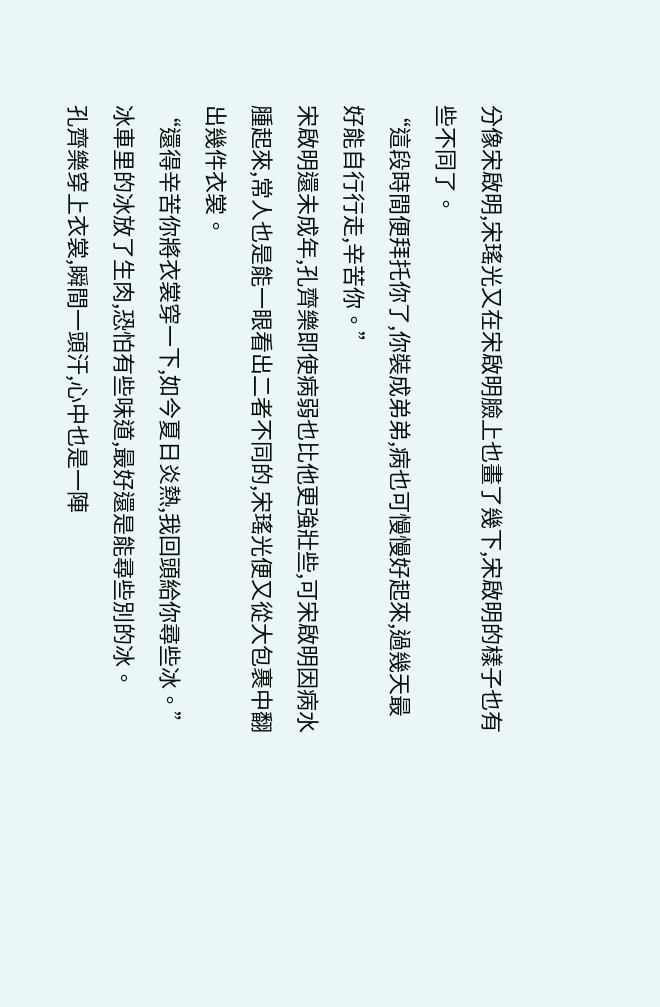分像宋啟明,宋瑤光又在宋啟明臉上也畫了幾下,宋啟明的樣子也有些不同了。
“這段時間便拜托你了,你裝成弟弟,病也可慢慢好起來,過幾天最好能自行行走,辛苦你。”
宋啟明還未成年,孔齊樂即使病弱也比他更強壯些,可宋啟明因病水腫起來,常人也是能一眼看出二者不同的,宋瑤光便又從大包裹中翻出幾件衣裳。
“還得辛苦你將衣裳穿一下,如今夏日炎熱,我回頭給你尋些冰。”冰車里的冰放了生肉,恐怕有些味道,最好還是能尋些別的冰。
孔齊樂穿上衣裳,瞬間一頭汗,心中也是一陣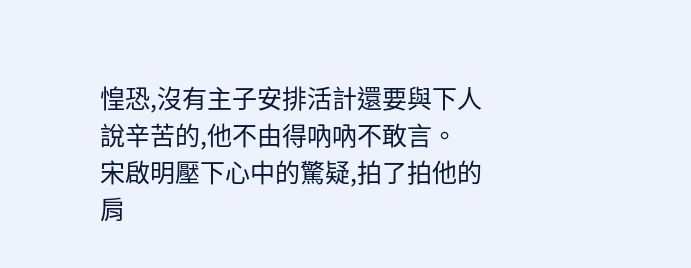惶恐,沒有主子安排活計還要與下人說辛苦的,他不由得吶吶不敢言。
宋啟明壓下心中的驚疑,拍了拍他的肩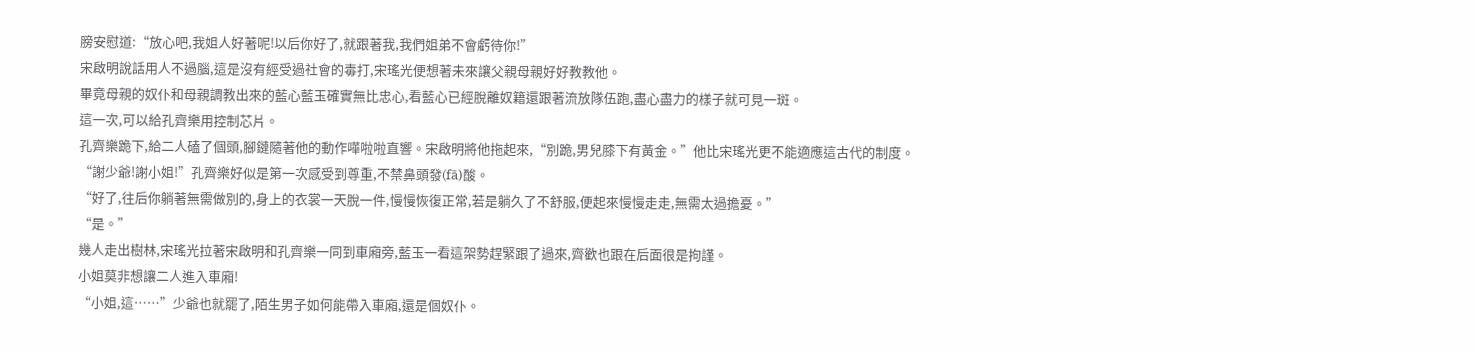膀安慰道:“放心吧,我姐人好著呢!以后你好了,就跟著我,我們姐弟不會虧待你!”
宋啟明說話用人不過腦,這是沒有經受過社會的毒打,宋瑤光便想著未來讓父親母親好好教教他。
畢竟母親的奴仆和母親調教出來的藍心藍玉確實無比忠心,看藍心已經脫離奴籍還跟著流放隊伍跑,盡心盡力的樣子就可見一斑。
這一次,可以給孔齊樂用控制芯片。
孔齊樂跪下,給二人磕了個頭,腳鏈隨著他的動作嘩啦啦直響。宋啟明將他拖起來,“別跪,男兒膝下有黃金。”他比宋瑤光更不能適應這古代的制度。
“謝少爺!謝小姐!”孔齊樂好似是第一次感受到尊重,不禁鼻頭發(fā)酸。
“好了,往后你躺著無需做別的,身上的衣裳一天脫一件,慢慢恢復正常,若是躺久了不舒服,便起來慢慢走走,無需太過擔憂。”
“是。”
幾人走出樹林,宋瑤光拉著宋啟明和孔齊樂一同到車廂旁,藍玉一看這架勢趕緊跟了過來,齊歡也跟在后面很是拘謹。
小姐莫非想讓二人進入車廂!
“小姐,這……”少爺也就罷了,陌生男子如何能帶入車廂,還是個奴仆。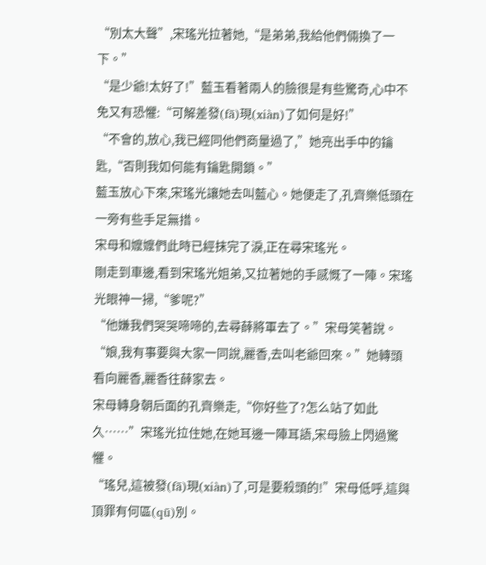“別太大聲”,宋瑤光拉著她,“是弟弟,我給他們倆換了一下。”
“是少爺!太好了!”藍玉看著兩人的臉很是有些驚奇,心中不免又有恐懼:“可解差發(fā)現(xiàn)了如何是好!”
“不會的,放心,我已經同他們商量過了,”她亮出手中的鑰匙,“否則我如何能有鑰匙開鎖。”
藍玉放心下來,宋瑤光讓她去叫藍心。她便走了,孔齊樂低頭在一旁有些手足無措。
宋母和嬤嬤們此時已經抹完了淚,正在尋宋瑤光。
剛走到車邊,看到宋瑤光姐弟,又拉著她的手感慨了一陣。宋瑤光眼神一掃,“爹呢?”
“他嫌我們哭哭啼啼的,去尋薛將軍去了。”宋母笑著說。
“娘,我有事要與大家一同說,麗香,去叫老爺回來。”她轉頭看向麗香,麗香往薛家去。
宋母轉身朝后面的孔齊樂走,“你好些了?怎么站了如此久……”宋瑤光拉住她,在她耳邊一陣耳語,宋母臉上閃過驚懼。
“瑤兒,這被發(fā)現(xiàn)了,可是要殺頭的!”宋母低呼,這與頂罪有何區(qū)別。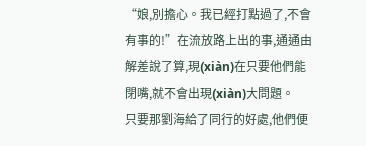“娘,別擔心。我已經打點過了,不會有事的!”在流放路上出的事,通通由解差說了算,現(xiàn)在只要他們能閉嘴,就不會出現(xiàn)大問題。
只要那劉海給了同行的好處,他們便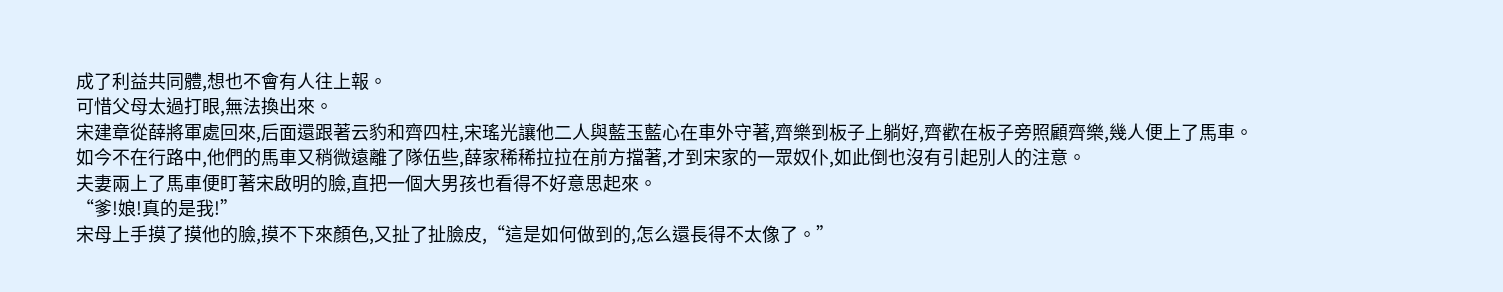成了利益共同體,想也不會有人往上報。
可惜父母太過打眼,無法換出來。
宋建章從薛將軍處回來,后面還跟著云豹和齊四柱,宋瑤光讓他二人與藍玉藍心在車外守著,齊樂到板子上躺好,齊歡在板子旁照顧齊樂,幾人便上了馬車。
如今不在行路中,他們的馬車又稍微遠離了隊伍些,薛家稀稀拉拉在前方擋著,才到宋家的一眾奴仆,如此倒也沒有引起別人的注意。
夫妻兩上了馬車便盯著宋啟明的臉,直把一個大男孩也看得不好意思起來。
“爹!娘!真的是我!”
宋母上手摸了摸他的臉,摸不下來顏色,又扯了扯臉皮,“這是如何做到的,怎么還長得不太像了。”